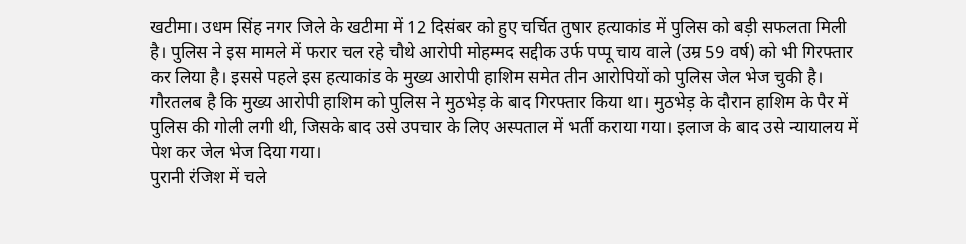खटीमा। उधम सिंह नगर जिले के खटीमा में 12 दिसंबर को हुए चर्चित तुषार हत्याकांड में पुलिस को बड़ी सफलता मिली है। पुलिस ने इस मामले में फरार चल रहे चौथे आरोपी मोहम्मद सद्दीक उर्फ पप्पू चाय वाले (उम्र 59 वर्ष) को भी गिरफ्तार कर लिया है। इससे पहले इस हत्याकांड के मुख्य आरोपी हाशिम समेत तीन आरोपियों को पुलिस जेल भेज चुकी है।
गौरतलब है कि मुख्य आरोपी हाशिम को पुलिस ने मुठभेड़ के बाद गिरफ्तार किया था। मुठभेड़ के दौरान हाशिम के पैर में पुलिस की गोली लगी थी, जिसके बाद उसे उपचार के लिए अस्पताल में भर्ती कराया गया। इलाज के बाद उसे न्यायालय में पेश कर जेल भेज दिया गया।
पुरानी रंजिश में चले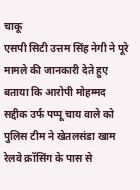चाकू
एसपी सिटी उत्तम सिंह नेगी ने पूरे मामले की जानकारी देते हुए बताया कि आरोपी मोहम्मद सद्दीक उर्फ पप्पू चाय वाले को पुलिस टीम ने खेतलसंडा खाम रेलवे क्रॉसिंग के पास से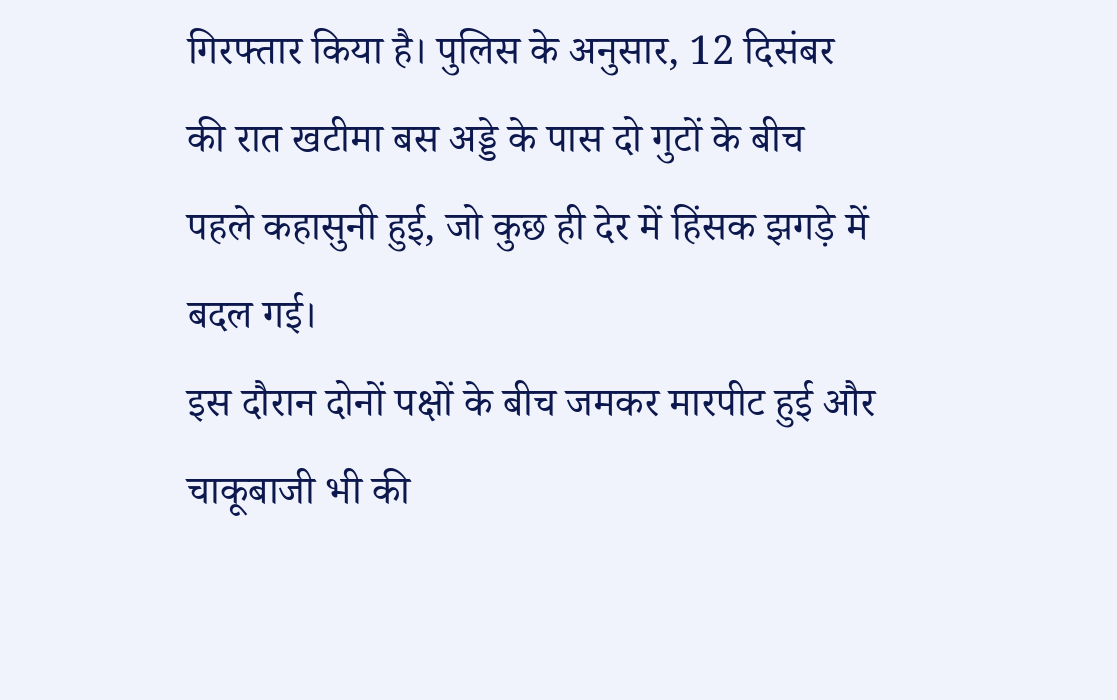गिरफ्तार किया है। पुलिस के अनुसार, 12 दिसंबर की रात खटीमा बस अड्डे के पास दो गुटों के बीच पहले कहासुनी हुई, जो कुछ ही देर में हिंसक झगड़े में बदल गई।
इस दौरान दोनों पक्षों के बीच जमकर मारपीट हुई और चाकूबाजी भी की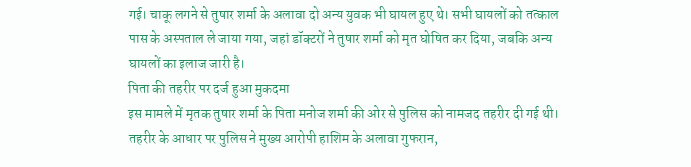गई। चाकू लगने से तुषार शर्मा के अलावा दो अन्य युवक भी घायल हुए थे। सभी घायलों को तत्काल पास के अस्पताल ले जाया गया, जहां डॉक्टरों ने तुषार शर्मा को मृत घोषित कर दिया, जबकि अन्य घायलों का इलाज जारी है।
पिता की तहरीर पर दर्ज हुआ मुकदमा
इस मामले में मृतक तुषार शर्मा के पिता मनोज शर्मा की ओर से पुलिस को नामजद तहरीर दी गई थी। तहरीर के आधार पर पुलिस ने मुख्य आरोपी हाशिम के अलावा गुफरान,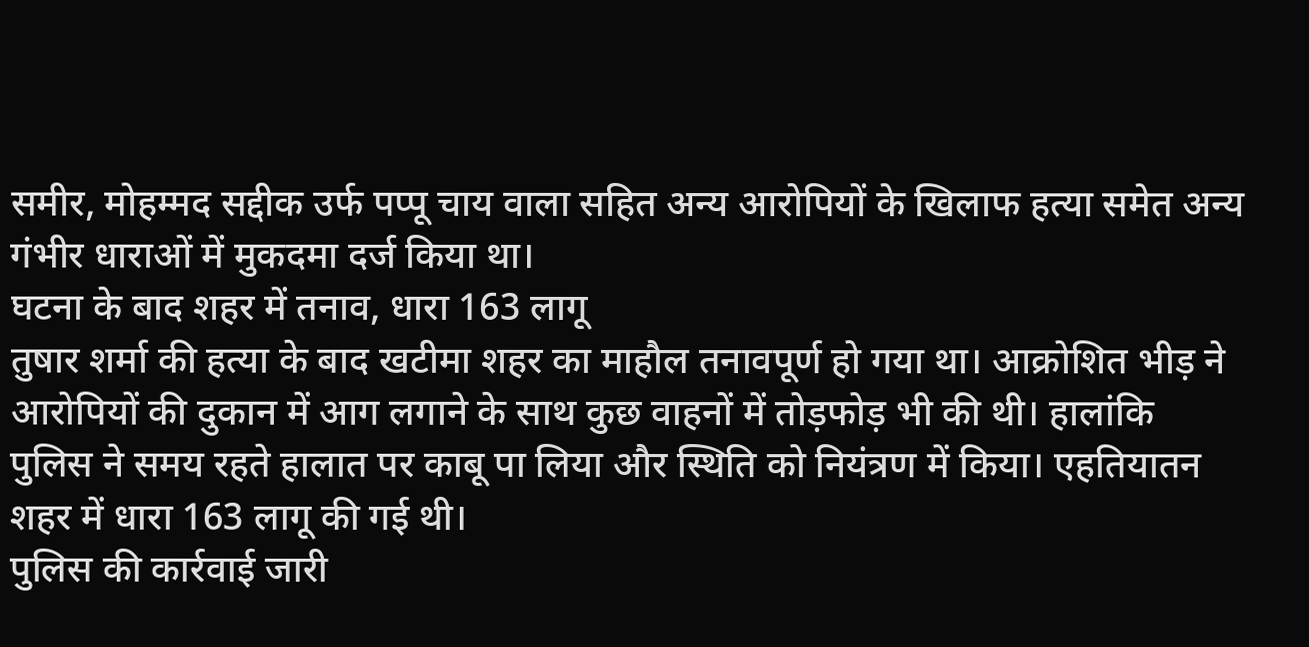समीर, मोहम्मद सद्दीक उर्फ पप्पू चाय वाला सहित अन्य आरोपियों के खिलाफ हत्या समेत अन्य गंभीर धाराओं में मुकदमा दर्ज किया था।
घटना के बाद शहर में तनाव, धारा 163 लागू
तुषार शर्मा की हत्या के बाद खटीमा शहर का माहौल तनावपूर्ण हो गया था। आक्रोशित भीड़ ने आरोपियों की दुकान में आग लगाने के साथ कुछ वाहनों में तोड़फोड़ भी की थी। हालांकि पुलिस ने समय रहते हालात पर काबू पा लिया और स्थिति को नियंत्रण में किया। एहतियातन शहर में धारा 163 लागू की गई थी।
पुलिस की कार्रवाई जारी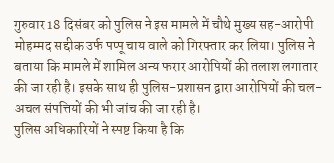गुरुवार 18 दिसंबर को पुलिस ने इस मामले में चौथे मुख्य सह-आरोपी मोहम्मद सद्दीक उर्फ पप्पू चाय वाले को गिरफ्तार कर लिया। पुलिस ने बताया कि मामले में शामिल अन्य फरार आरोपियों की तलाश लगातार की जा रही है। इसके साथ ही पुलिस-प्रशासन द्वारा आरोपियों की चल-अचल संपत्तियों की भी जांच की जा रही है।
पुलिस अधिकारियों ने स्पष्ट किया है कि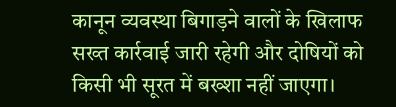कानून व्यवस्था बिगाड़ने वालों के खिलाफ सख्त कार्रवाई जारी रहेगी और दोषियों को किसी भी सूरत में बख्शा नहीं जाएगा।